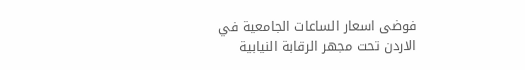فوضى اسعار الساعات الجامعية في الاردن تحت مجهر الرقابة النيابية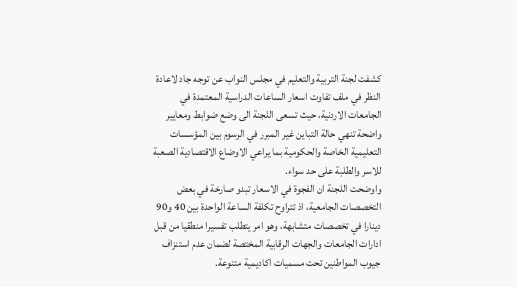كشفت لجنة التربية والتعليم في مجلس النواب عن توجه جاد لاعادة النظر في ملف تفاوت اسعار الساعات الدراسية المعتمدة في الجامعات الاردنية، حيث تسعى اللجنة الى وضع ضوابط ومعايير واضحة تنهي حالة التباين غير المبرر في الرسوم بين المؤسسات التعليمية الخاصة والحكومية بما يراعي الاوضاع الاقتصادية الصعبة للاسر والطلبة على حد سواء.
واوضحت اللجنة ان الفجوة في الاسعار تبدو صارخة في بعض التخصصات الجامعية، اذ تتراوح تكلفة الساعة الواحدة بين 40 و90 دينارا في تخصصات متشابهة، وهو امر يتطلب تفسيرا منطقيا من قبل ادارات الجامعات والجهات الرقابية المختصة لضمان عدم استنزاف جيوب المواطنين تحت مسميات اكاديمية متنوعة.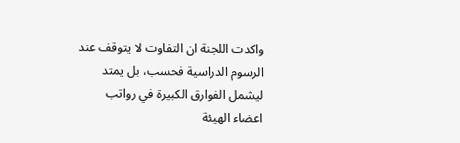واكدت اللجنة ان التفاوت لا يتوقف عند الرسوم الدراسية فحسب، بل يمتد ليشمل الفوارق الكبيرة في رواتب اعضاء الهيئة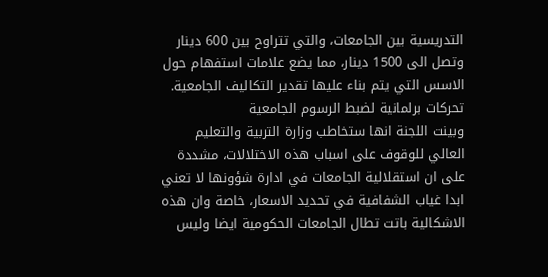التدريسية بين الجامعات، والتي تتراوح بين 600 دينار وتصل الى 1500 دينار، مما يضع علامات استفهام حول الاسس التي يتم بناء عليها تقدير التكاليف الجامعية.
تحركات برلمانية لضبط الرسوم الجامعية
وبينت اللجنة انها ستخاطب وزارة التربية والتعليم العالي للوقوف على اسباب هذه الاختلالات، مشددة على ان استقلالية الجامعات في ادارة شؤونها لا تعني ابدا غياب الشفافية في تحديد الاسعار، خاصة وان هذه الاشكالية باتت تطال الجامعات الحكومية ايضا وليس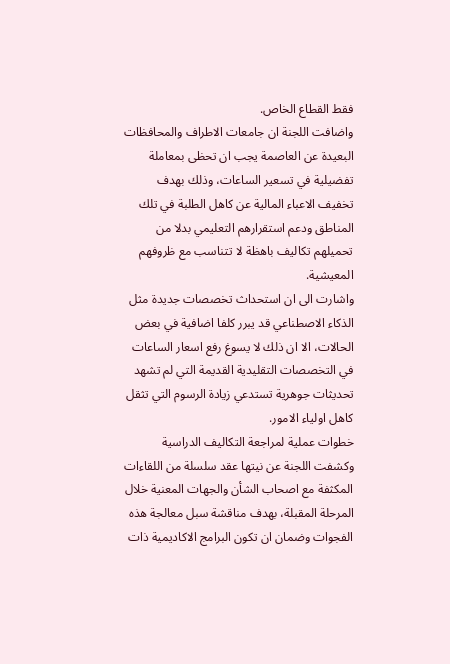فقط القطاع الخاص.
واضافت اللجنة ان جامعات الاطراف والمحافظات البعيدة عن العاصمة يجب ان تحظى بمعاملة تفضيلية في تسعير الساعات، وذلك بهدف تخفيف الاعباء المالية عن كاهل الطلبة في تلك المناطق ودعم استقرارهم التعليمي بدلا من تحميلهم تكاليف باهظة لا تتناسب مع ظروفهم المعيشية.
واشارت الى ان استحداث تخصصات جديدة مثل الذكاء الاصطناعي قد يبرر كلفا اضافية في بعض الحالات، الا ان ذلك لا يسوغ رفع اسعار الساعات في التخصصات التقليدية القديمة التي لم تشهد تحديثات جوهرية تستدعي زيادة الرسوم التي تثقل كاهل اولياء الامور.
خطوات عملية لمراجعة التكاليف الدراسية
وكشفت اللجنة عن نيتها عقد سلسلة من اللقاءات المكثفة مع اصحاب الشأن والجهات المعنية خلال المرحلة المقبلة، بهدف مناقشة سبل معالجة هذه الفجوات وضمان ان تكون البرامج الاكاديمية ذات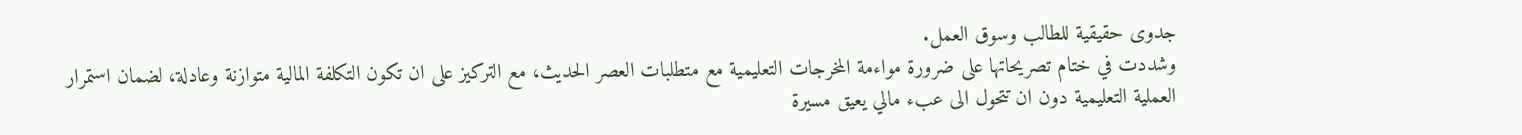جدوى حقيقية للطالب وسوق العمل.
وشددت في ختام تصريحاتها على ضرورة مواءمة المخرجات التعليمية مع متطلبات العصر الحديث، مع التركيز على ان تكون التكلفة المالية متوازنة وعادلة، لضمان استمرار العملية التعليمية دون ان تتحول الى عبء مالي يعيق مسيرة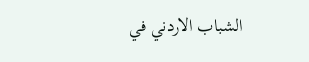الشباب الاردني في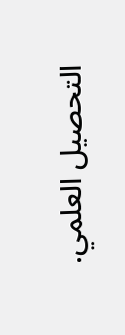التحصيل العلمي.